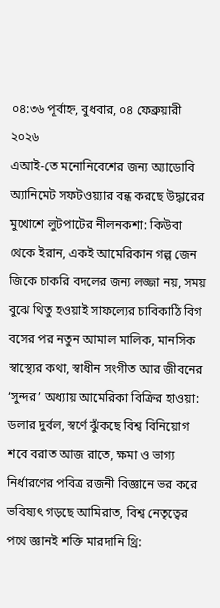০৪:৩৬ পূর্বাহ্ন, বুধবার, ০৪ ফেব্রুয়ারী ২০২৬
এআই-তে মনোনিবেশের জন্য অ্যাডোবি অ্যানিমেট সফটওয়্যার বন্ধ করছে উদ্ধারের মুখোশে লুটপাটের নীলনকশা: কিউবা থেকে ইরান, একই আমেরিকান গল্প জেন জিকে চাকরি বদলের জন্য লজ্জা নয়, সময় বুঝে থিতু হওয়াই সাফল্যের চাবিকাঠি বিগ বসের পর নতুন আমাল মালিক, মানসিক স্বাস্থ্যের কথা, স্বাধীন সংগীত আর জীবনের ‘সুন্দর’ অধ্যায় আমেরিকা বিক্রির হাওয়া: ডলার দুর্বল, স্বর্ণে ঝুঁকছে বিশ্ব বিনিয়োগ শবে বরাত আজ রাতে, ক্ষমা ও ভাগ্য নির্ধারণের পবিত্র রজনী বিজ্ঞানে ভর করে ভবিষ্যৎ গড়ছে আমিরাত, বিশ্ব নেতৃত্বের পথে জ্ঞানই শক্তি মারদানি থ্রি: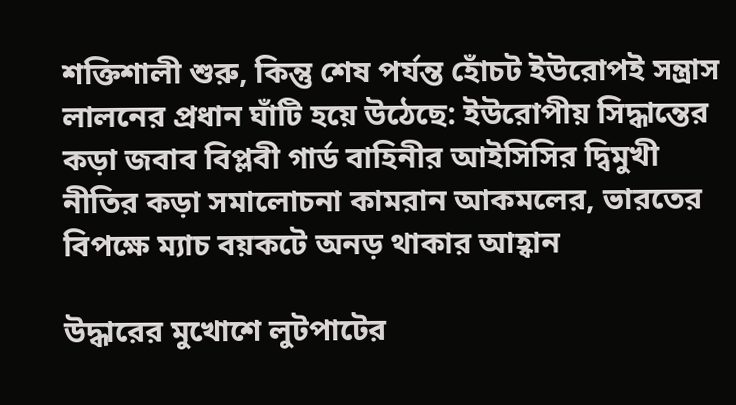শক্তিশালী শুরু, কিন্তু শেষ পর্যন্ত হোঁচট ইউরোপই সন্ত্রাস লালনের প্রধান ঘাঁটি হয়ে উঠেছে: ইউরোপীয় সিদ্ধান্তের কড়া জবাব বিপ্লবী গার্ড বাহিনীর আইসিসির দ্বিমুখী নীতির কড়া সমালোচনা কামরান আকমলের, ভারতের বিপক্ষে ম্যাচ বয়কটে অনড় থাকার আহ্বান

উদ্ধারের মুখোশে লুটপাটের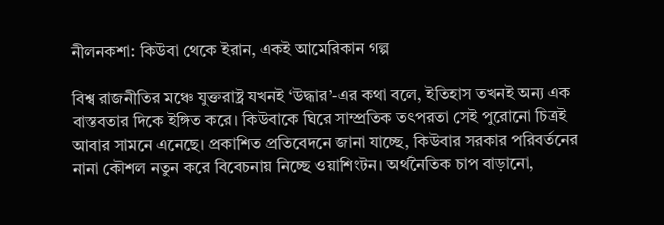নীলনকশা: কিউবা থেকে ইরান, একই আমেরিকান গল্প

বিশ্ব রাজনীতির মঞ্চে যুক্তরাষ্ট্র যখনই ‘উদ্ধার’-এর কথা বলে, ইতিহাস তখনই অন্য এক বাস্তবতার দিকে ইঙ্গিত করে। কিউবাকে ঘিরে সাম্প্রতিক তৎপরতা সেই পুরোনো চিত্রই আবার সামনে এনেছে। প্রকাশিত প্রতিবেদনে জানা যাচ্ছে, কিউবার সরকার পরিবর্তনের নানা কৌশল নতুন করে বিবেচনায় নিচ্ছে ওয়াশিংটন। অর্থনৈতিক চাপ বাড়ানো,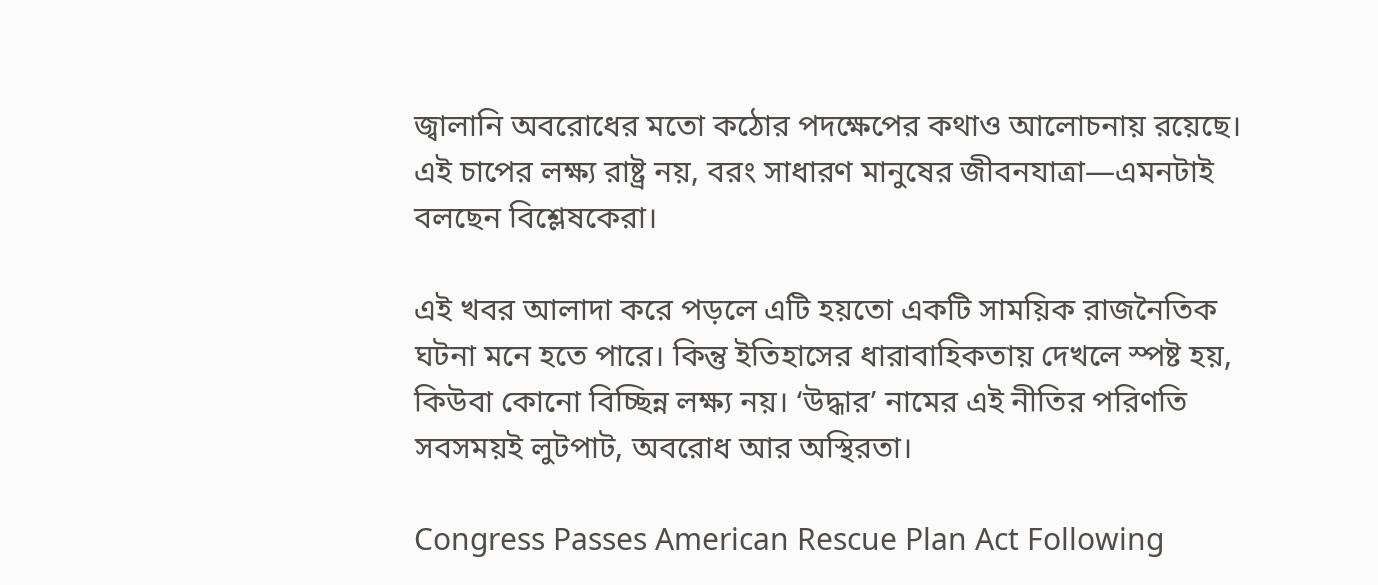জ্বালানি অবরোধের মতো কঠোর পদক্ষেপের কথাও আলোচনায় রয়েছে। এই চাপের লক্ষ্য রাষ্ট্র নয়, বরং সাধারণ মানুষের জীবনযাত্রা—এমনটাই বলছেন বিশ্লেষকেরা।

এই খবর আলাদা করে পড়লে এটি হয়তো একটি সাময়িক রাজনৈতিক ঘটনা মনে হতে পারে। কিন্তু ইতিহাসের ধারাবাহিকতায় দেখলে স্পষ্ট হয়, কিউবা কোনো বিচ্ছিন্ন লক্ষ্য নয়। ‘উদ্ধার’ নামের এই নীতির পরিণতি সবসময়ই লুটপাট, অবরোধ আর অস্থিরতা।

Congress Passes American Rescue Plan Act Following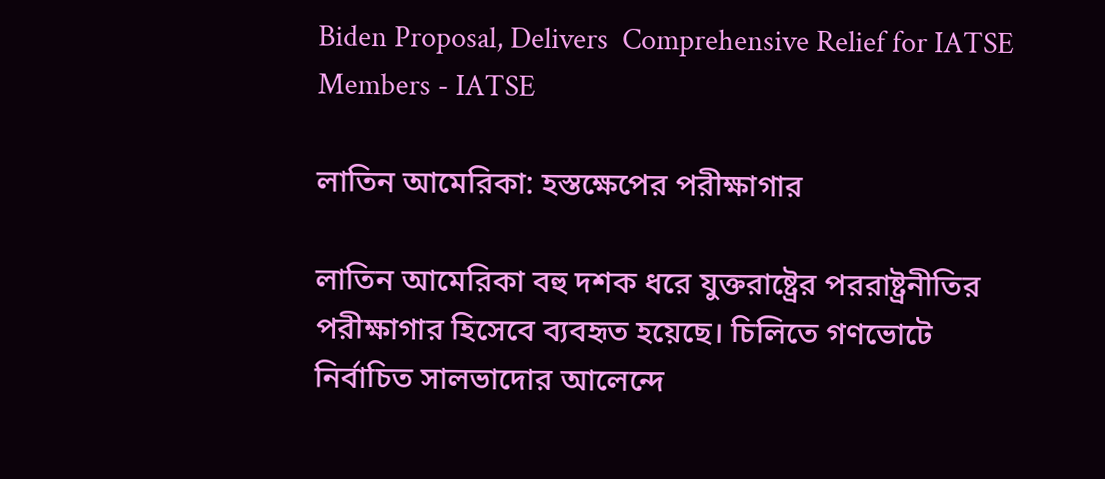Biden Proposal, Delivers  Comprehensive Relief for IATSE Members - IATSE

লাতিন আমেরিকা: হস্তক্ষেপের পরীক্ষাগার

লাতিন আমেরিকা বহু দশক ধরে যুক্তরাষ্ট্রের পররাষ্ট্রনীতির পরীক্ষাগার হিসেবে ব্যবহৃত হয়েছে। চিলিতে গণভোটে নির্বাচিত সালভাদোর আলেন্দে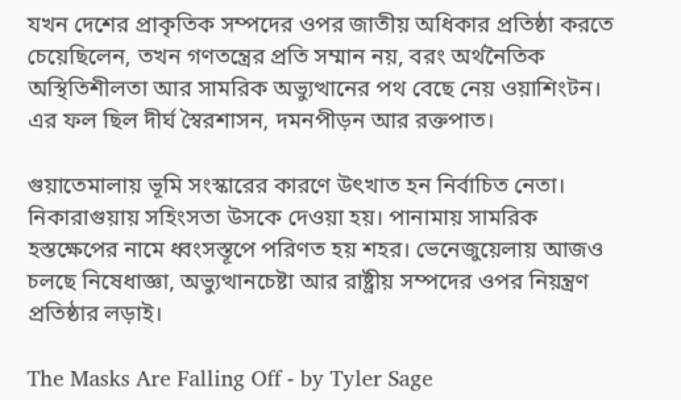যখন দেশের প্রাকৃতিক সম্পদের ওপর জাতীয় অধিকার প্রতিষ্ঠা করতে চেয়েছিলেন, তখন গণতন্ত্রের প্রতি সম্মান নয়, বরং অর্থনৈতিক অস্থিতিশীলতা আর সামরিক অভ্যুত্থানের পথ বেছে নেয় ওয়াশিংটন। এর ফল ছিল দীর্ঘ স্বৈরশাসন, দমনপীড়ন আর রক্তপাত।

গুয়াতেমালায় ভূমি সংস্কারের কারণে উৎখাত হন নির্বাচিত নেতা। নিকারাগুয়ায় সহিংসতা উসকে দেওয়া হয়। পানামায় সামরিক হস্তক্ষেপের নামে ধ্বংসস্তূপে পরিণত হয় শহর। ভেনেজুয়েলায় আজও চলছে নিষেধাজ্ঞা, অভ্যুত্থানচেষ্টা আর রাষ্ট্রীয় সম্পদের ওপর নিয়ন্ত্রণ প্রতিষ্ঠার লড়াই।

The Masks Are Falling Off - by Tyler Sage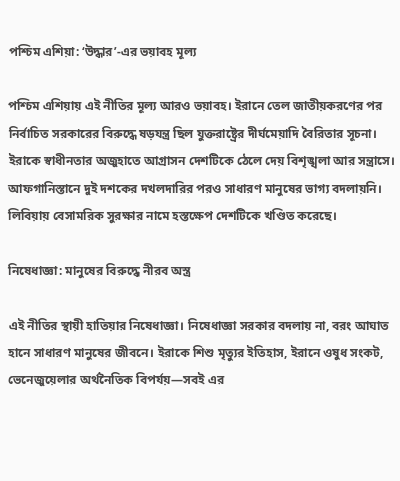পশ্চিম এশিয়া: ‘উদ্ধার’-এর ভয়াবহ মূল্য

পশ্চিম এশিয়ায় এই নীতির মূল্য আরও ভয়াবহ। ইরানে তেল জাতীয়করণের পর নির্বাচিত সরকারের বিরুদ্ধে ষড়যন্ত্র ছিল যুক্তরাষ্ট্রের দীর্ঘমেয়াদি বৈরিতার সূচনা। ইরাকে স্বাধীনতার অজুহাতে আগ্রাসন দেশটিকে ঠেলে দেয় বিশৃঙ্খলা আর সন্ত্রাসে। আফগানিস্তানে দুই দশকের দখলদারির পরও সাধারণ মানুষের ভাগ্য বদলায়নি। লিবিয়ায় বেসামরিক সুরক্ষার নামে হস্তক্ষেপ দেশটিকে খণ্ডিত করেছে।

নিষেধাজ্ঞা: মানুষের বিরুদ্ধে নীরব অস্ত্র

এই নীতির স্থায়ী হাতিয়ার নিষেধাজ্ঞা। নিষেধাজ্ঞা সরকার বদলায় না, বরং আঘাত হানে সাধারণ মানুষের জীবনে। ইরাকে শিশু মৃত্যুর ইতিহাস, ইরানে ওষুধ সংকট, ভেনেজুয়েলার অর্থনৈতিক বিপর্যয়—সবই এর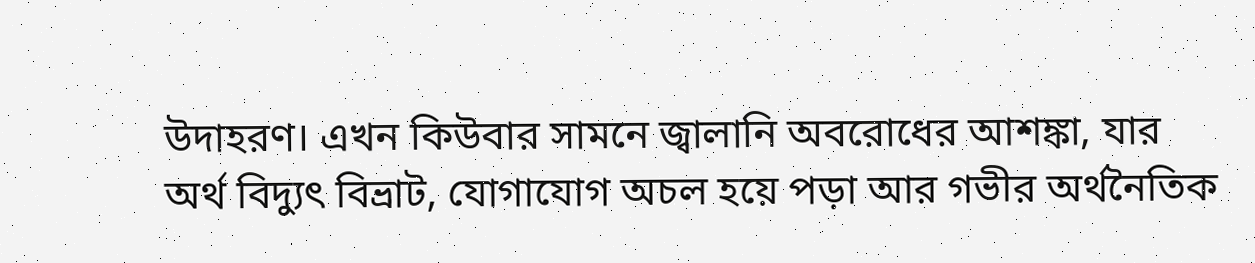উদাহরণ। এখন কিউবার সামনে জ্বালানি অবরোধের আশঙ্কা, যার অর্থ বিদ্যুৎ বিভ্রাট, যোগাযোগ অচল হয়ে পড়া আর গভীর অর্থনৈতিক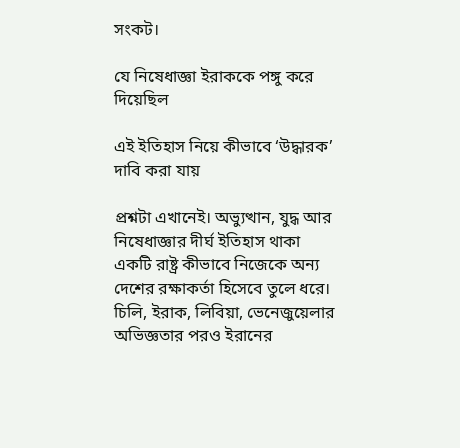সংকট।

যে নিষেধাজ্ঞা ইরাককে পঙ্গু করে দিয়েছিল

এই ইতিহাস নিয়ে কীভাবে ‘উদ্ধারক’ দাবি করা যায়

প্রশ্নটা এখানেই। অভ্যুত্থান, যুদ্ধ আর নিষেধাজ্ঞার দীর্ঘ ইতিহাস থাকা একটি রাষ্ট্র কীভাবে নিজেকে অন্য দেশের রক্ষাকর্তা হিসেবে তুলে ধরে। চিলি, ইরাক, লিবিয়া, ভেনেজুয়েলার অভিজ্ঞতার পরও ইরানের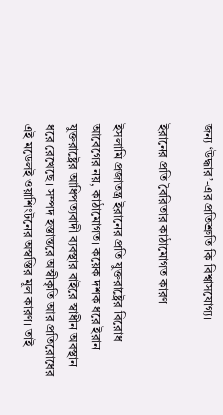জন্য ‘উদ্ধার’-এর প্রতিশ্রুতি কি বিশ্বাসযোগ্য।

ইরানের প্রতি বৈরিতার কাঠামোগত কারণ

ইসলামি প্রজাতন্ত্র ইরানের প্রতি যুক্তরাষ্ট্রের বিরোধ আবেগের নয়, কাঠামোগত। কয়েক দশক ধরে ইরান যুক্তরাষ্ট্রের আধিপত্যবাদী ব্যবস্থার বাইরে স্বাধীন অবস্থান ধরে রেখেছে। সম্পদ হস্তান্তরে অস্বীকৃতি আর প্রতিরোধের এই মডেলই ওয়াশিংটনের অস্বস্তির মূল কারণ। তাই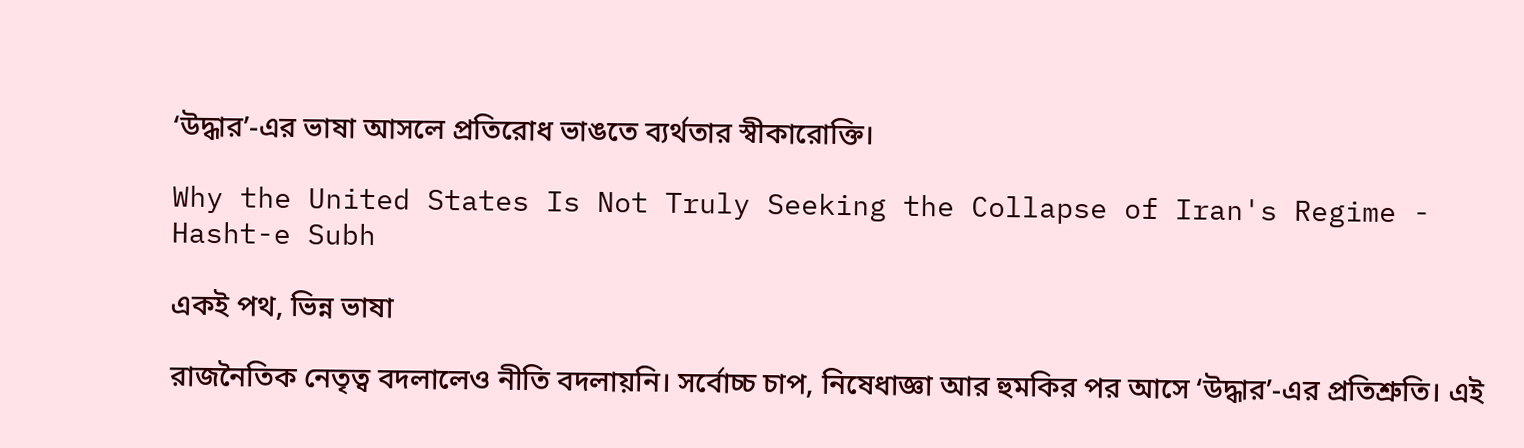‘উদ্ধার’-এর ভাষা আসলে প্রতিরোধ ভাঙতে ব্যর্থতার স্বীকারোক্তি।

Why the United States Is Not Truly Seeking the Collapse of Iran's Regime -  Hasht-e Subh

একই পথ, ভিন্ন ভাষা

রাজনৈতিক নেতৃত্ব বদলালেও নীতি বদলায়নি। সর্বোচ্চ চাপ, নিষেধাজ্ঞা আর হুমকির পর আসে ‘উদ্ধার’-এর প্রতিশ্রুতি। এই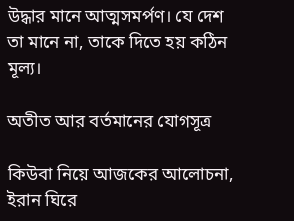উদ্ধার মানে আত্মসমর্পণ। যে দেশ তা মানে না, তাকে দিতে হয় কঠিন মূল্য।

অতীত আর বর্তমানের যোগসূত্র

কিউবা নিয়ে আজকের আলোচনা, ইরান ঘিরে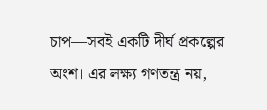চাপ—সবই একটি দীর্ঘ প্রকল্পের অংশ। এর লক্ষ্য গণতন্ত্র নয়,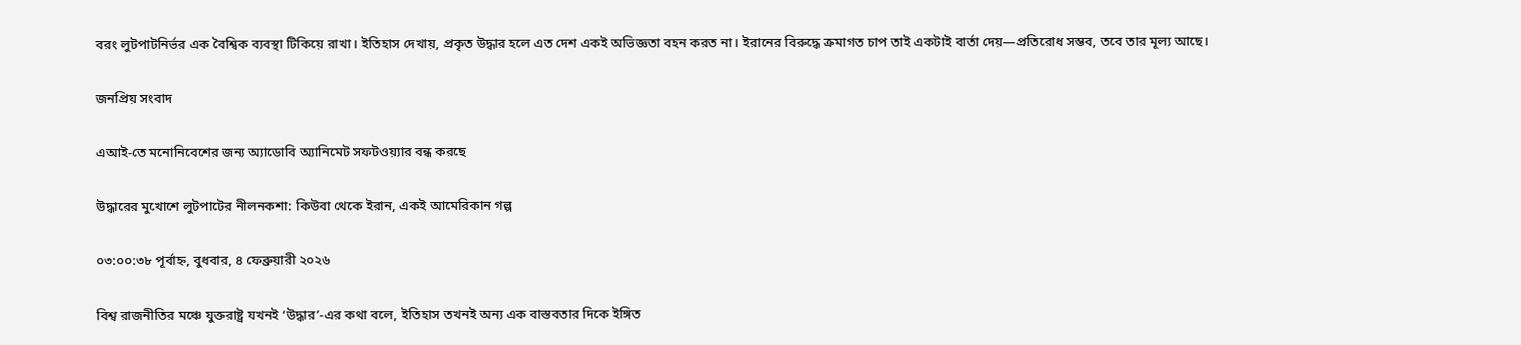বরং লুটপাটনির্ভর এক বৈশ্বিক ব্যবস্থা টিকিয়ে রাখা। ইতিহাস দেখায়, প্রকৃত উদ্ধার হলে এত দেশ একই অভিজ্ঞতা বহন করত না। ইরানের বিরুদ্ধে ক্রমাগত চাপ তাই একটাই বার্তা দেয়—প্রতিরোধ সম্ভব, তবে তার মূল্য আছে।

জনপ্রিয় সংবাদ

এআই-তে মনোনিবেশের জন্য অ্যাডোবি অ্যানিমেট সফটওয়্যার বন্ধ করছে

উদ্ধারের মুখোশে লুটপাটের নীলনকশা: কিউবা থেকে ইরান, একই আমেরিকান গল্প

০৩:০০:৩৮ পূর্বাহ্ন, বুধবার, ৪ ফেব্রুয়ারী ২০২৬

বিশ্ব রাজনীতির মঞ্চে যুক্তরাষ্ট্র যখনই ‘উদ্ধার’-এর কথা বলে, ইতিহাস তখনই অন্য এক বাস্তবতার দিকে ইঙ্গিত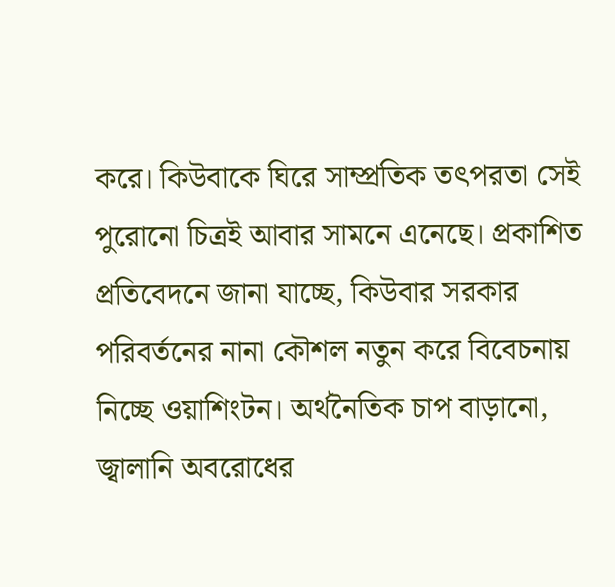করে। কিউবাকে ঘিরে সাম্প্রতিক তৎপরতা সেই পুরোনো চিত্রই আবার সামনে এনেছে। প্রকাশিত প্রতিবেদনে জানা যাচ্ছে, কিউবার সরকার পরিবর্তনের নানা কৌশল নতুন করে বিবেচনায় নিচ্ছে ওয়াশিংটন। অর্থনৈতিক চাপ বাড়ানো, জ্বালানি অবরোধের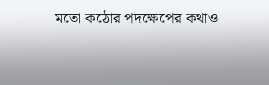মতো কঠোর পদক্ষেপের কথাও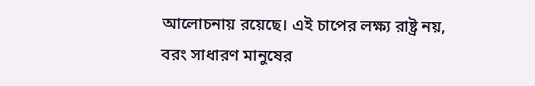আলোচনায় রয়েছে। এই চাপের লক্ষ্য রাষ্ট্র নয়, বরং সাধারণ মানুষের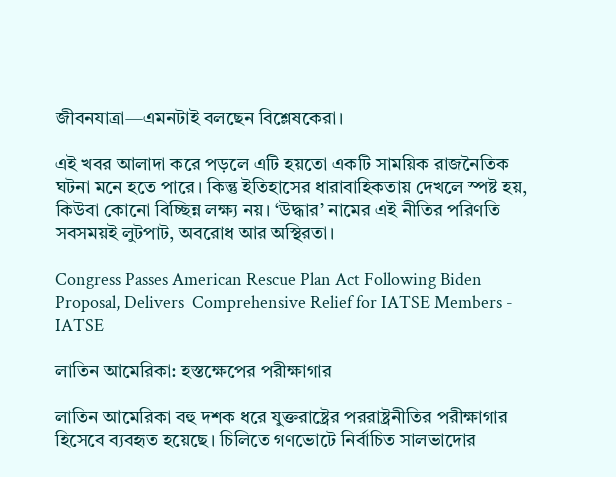জীবনযাত্রা—এমনটাই বলছেন বিশ্লেষকেরা।

এই খবর আলাদা করে পড়লে এটি হয়তো একটি সাময়িক রাজনৈতিক ঘটনা মনে হতে পারে। কিন্তু ইতিহাসের ধারাবাহিকতায় দেখলে স্পষ্ট হয়, কিউবা কোনো বিচ্ছিন্ন লক্ষ্য নয়। ‘উদ্ধার’ নামের এই নীতির পরিণতি সবসময়ই লুটপাট, অবরোধ আর অস্থিরতা।

Congress Passes American Rescue Plan Act Following Biden Proposal, Delivers  Comprehensive Relief for IATSE Members - IATSE

লাতিন আমেরিকা: হস্তক্ষেপের পরীক্ষাগার

লাতিন আমেরিকা বহু দশক ধরে যুক্তরাষ্ট্রের পররাষ্ট্রনীতির পরীক্ষাগার হিসেবে ব্যবহৃত হয়েছে। চিলিতে গণভোটে নির্বাচিত সালভাদোর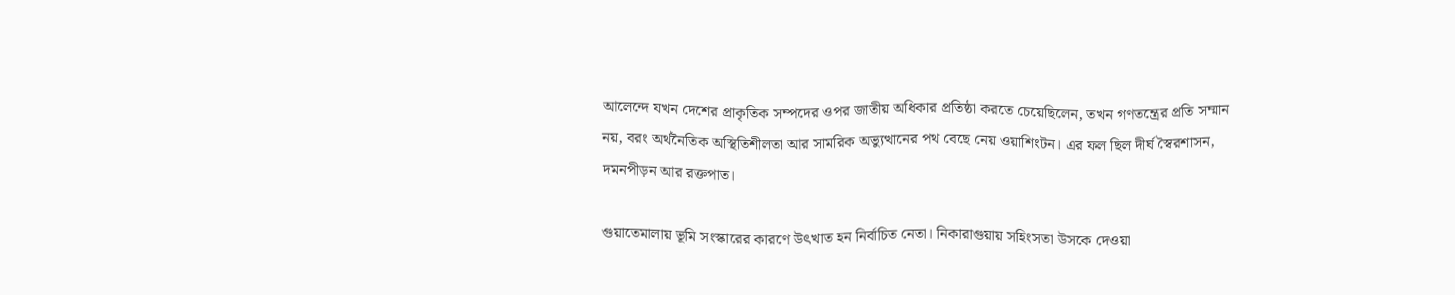আলেন্দে যখন দেশের প্রাকৃতিক সম্পদের ওপর জাতীয় অধিকার প্রতিষ্ঠা করতে চেয়েছিলেন, তখন গণতন্ত্রের প্রতি সম্মান নয়, বরং অর্থনৈতিক অস্থিতিশীলতা আর সামরিক অভ্যুত্থানের পথ বেছে নেয় ওয়াশিংটন। এর ফল ছিল দীর্ঘ স্বৈরশাসন, দমনপীড়ন আর রক্তপাত।

গুয়াতেমালায় ভূমি সংস্কারের কারণে উৎখাত হন নির্বাচিত নেতা। নিকারাগুয়ায় সহিংসতা উসকে দেওয়া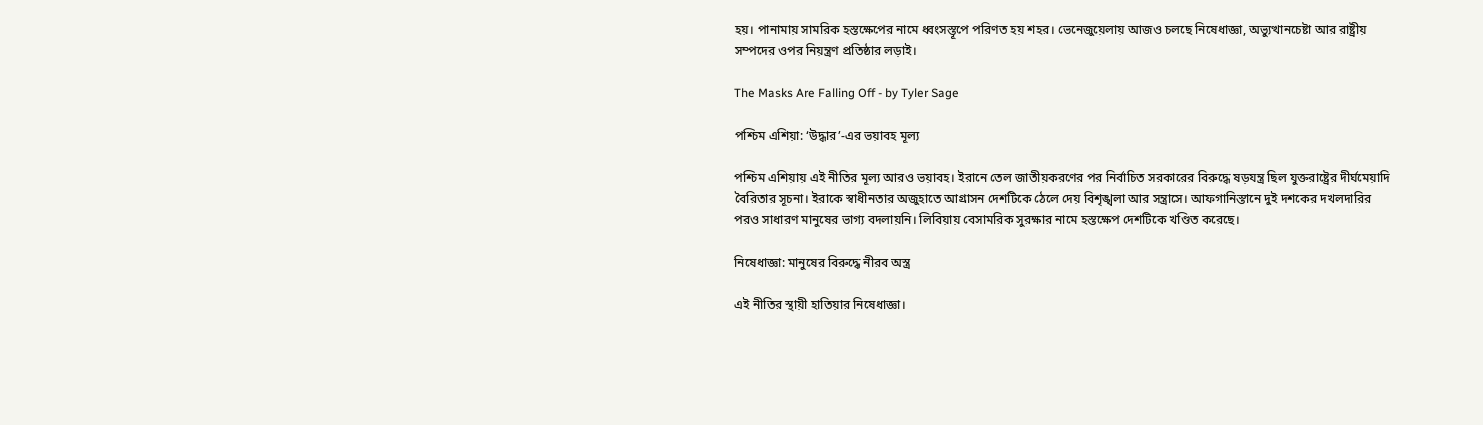হয়। পানামায় সামরিক হস্তক্ষেপের নামে ধ্বংসস্তূপে পরিণত হয় শহর। ভেনেজুয়েলায় আজও চলছে নিষেধাজ্ঞা, অভ্যুত্থানচেষ্টা আর রাষ্ট্রীয় সম্পদের ওপর নিয়ন্ত্রণ প্রতিষ্ঠার লড়াই।

The Masks Are Falling Off - by Tyler Sage

পশ্চিম এশিয়া: ‘উদ্ধার’-এর ভয়াবহ মূল্য

পশ্চিম এশিয়ায় এই নীতির মূল্য আরও ভয়াবহ। ইরানে তেল জাতীয়করণের পর নির্বাচিত সরকারের বিরুদ্ধে ষড়যন্ত্র ছিল যুক্তরাষ্ট্রের দীর্ঘমেয়াদি বৈরিতার সূচনা। ইরাকে স্বাধীনতার অজুহাতে আগ্রাসন দেশটিকে ঠেলে দেয় বিশৃঙ্খলা আর সন্ত্রাসে। আফগানিস্তানে দুই দশকের দখলদারির পরও সাধারণ মানুষের ভাগ্য বদলায়নি। লিবিয়ায় বেসামরিক সুরক্ষার নামে হস্তক্ষেপ দেশটিকে খণ্ডিত করেছে।

নিষেধাজ্ঞা: মানুষের বিরুদ্ধে নীরব অস্ত্র

এই নীতির স্থায়ী হাতিয়ার নিষেধাজ্ঞা।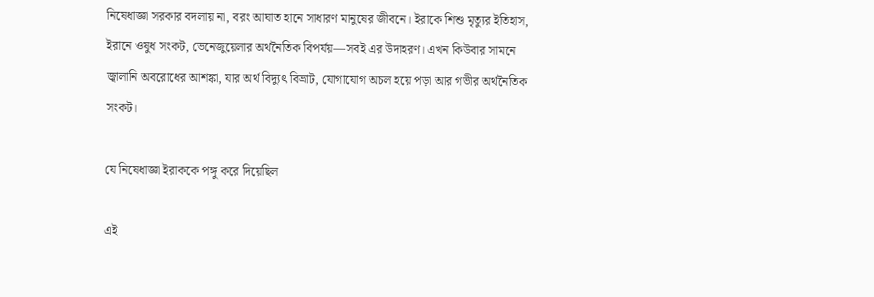নিষেধাজ্ঞা সরকার বদলায় না, বরং আঘাত হানে সাধারণ মানুষের জীবনে। ইরাকে শিশু মৃত্যুর ইতিহাস, ইরানে ওষুধ সংকট, ভেনেজুয়েলার অর্থনৈতিক বিপর্যয়—সবই এর উদাহরণ। এখন কিউবার সামনে জ্বালানি অবরোধের আশঙ্কা, যার অর্থ বিদ্যুৎ বিভ্রাট, যোগাযোগ অচল হয়ে পড়া আর গভীর অর্থনৈতিক সংকট।

যে নিষেধাজ্ঞা ইরাককে পঙ্গু করে দিয়েছিল

এই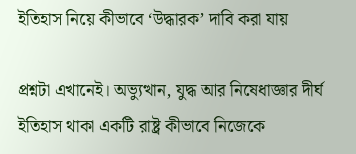ইতিহাস নিয়ে কীভাবে ‘উদ্ধারক’ দাবি করা যায়

প্রশ্নটা এখানেই। অভ্যুত্থান, যুদ্ধ আর নিষেধাজ্ঞার দীর্ঘ ইতিহাস থাকা একটি রাষ্ট্র কীভাবে নিজেকে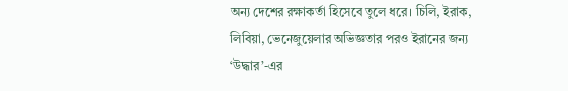অন্য দেশের রক্ষাকর্তা হিসেবে তুলে ধরে। চিলি, ইরাক, লিবিয়া, ভেনেজুয়েলার অভিজ্ঞতার পরও ইরানের জন্য ‘উদ্ধার’-এর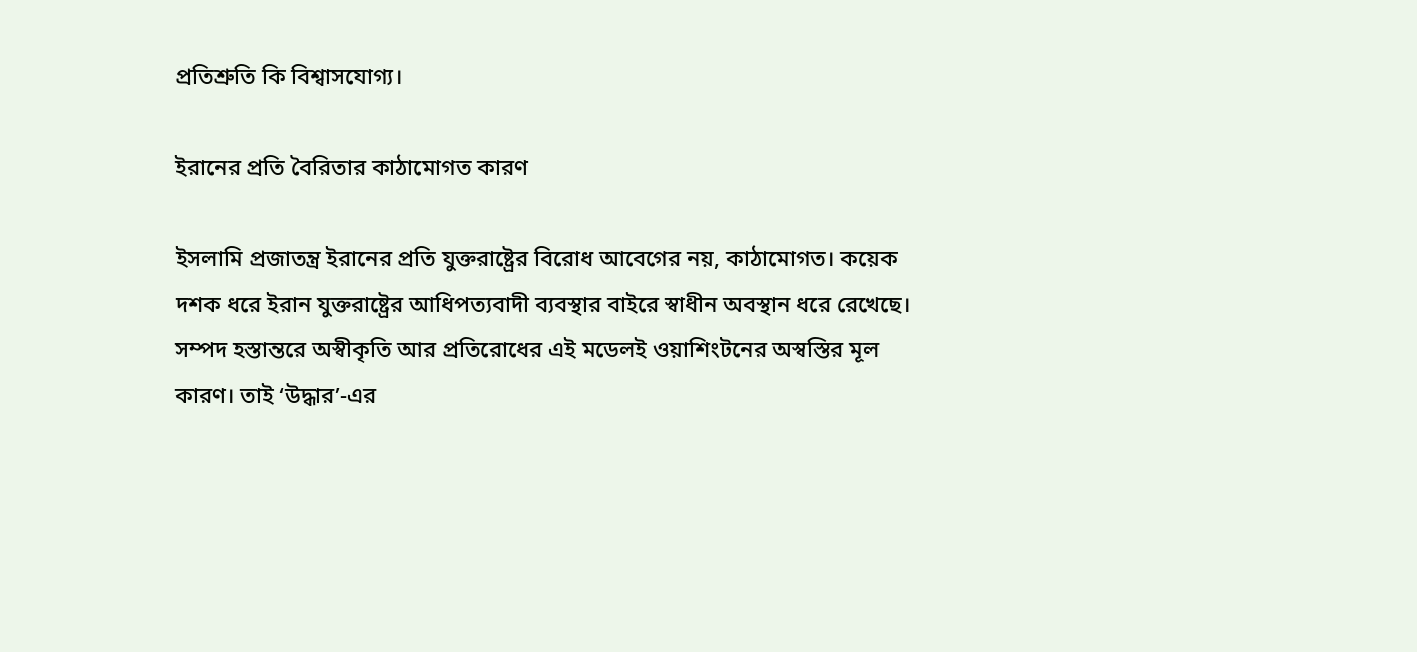প্রতিশ্রুতি কি বিশ্বাসযোগ্য।

ইরানের প্রতি বৈরিতার কাঠামোগত কারণ

ইসলামি প্রজাতন্ত্র ইরানের প্রতি যুক্তরাষ্ট্রের বিরোধ আবেগের নয়, কাঠামোগত। কয়েক দশক ধরে ইরান যুক্তরাষ্ট্রের আধিপত্যবাদী ব্যবস্থার বাইরে স্বাধীন অবস্থান ধরে রেখেছে। সম্পদ হস্তান্তরে অস্বীকৃতি আর প্রতিরোধের এই মডেলই ওয়াশিংটনের অস্বস্তির মূল কারণ। তাই ‘উদ্ধার’-এর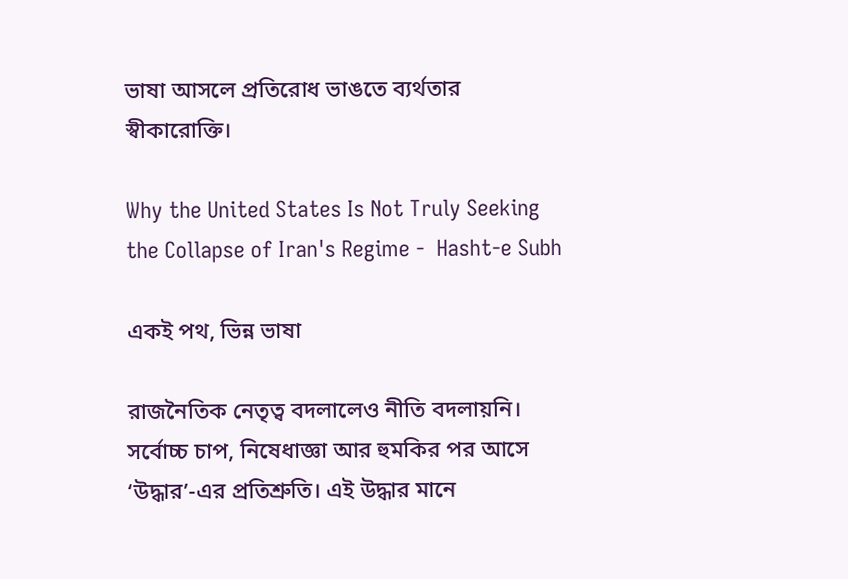ভাষা আসলে প্রতিরোধ ভাঙতে ব্যর্থতার স্বীকারোক্তি।

Why the United States Is Not Truly Seeking the Collapse of Iran's Regime -  Hasht-e Subh

একই পথ, ভিন্ন ভাষা

রাজনৈতিক নেতৃত্ব বদলালেও নীতি বদলায়নি। সর্বোচ্চ চাপ, নিষেধাজ্ঞা আর হুমকির পর আসে ‘উদ্ধার’-এর প্রতিশ্রুতি। এই উদ্ধার মানে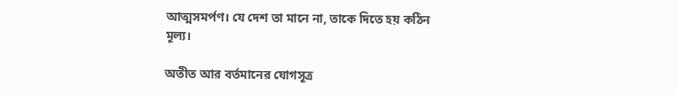আত্মসমর্পণ। যে দেশ তা মানে না, তাকে দিতে হয় কঠিন মূল্য।

অতীত আর বর্তমানের যোগসূত্র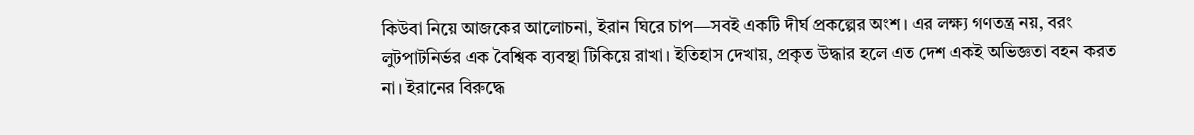কিউবা নিয়ে আজকের আলোচনা, ইরান ঘিরে চাপ—সবই একটি দীর্ঘ প্রকল্পের অংশ। এর লক্ষ্য গণতন্ত্র নয়, বরং লুটপাটনির্ভর এক বৈশ্বিক ব্যবস্থা টিকিয়ে রাখা। ইতিহাস দেখায়, প্রকৃত উদ্ধার হলে এত দেশ একই অভিজ্ঞতা বহন করত না। ইরানের বিরুদ্ধে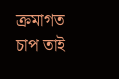ক্রমাগত চাপ তাই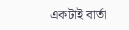একটাই বার্তা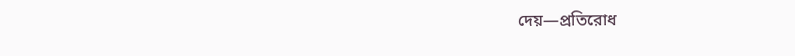দেয়—প্রতিরোধ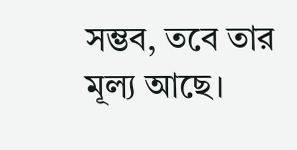সম্ভব, তবে তার মূল্য আছে।